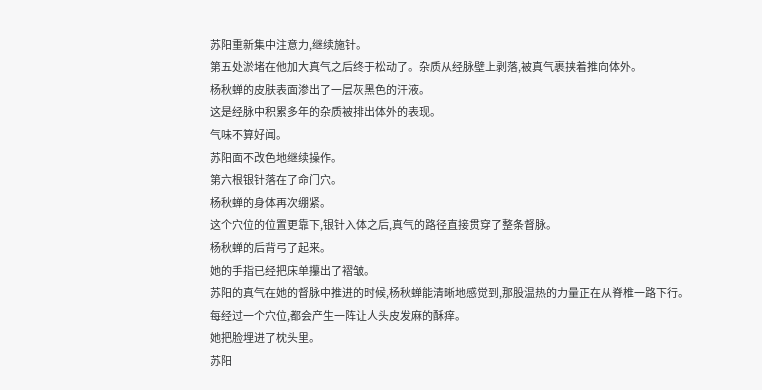苏阳重新集中注意力,继续施针。
第五处淤堵在他加大真气之后终于松动了。杂质从经脉壁上剥落,被真气裹挟着推向体外。
杨秋蝉的皮肤表面渗出了一层灰黑色的汗液。
这是经脉中积累多年的杂质被排出体外的表现。
气味不算好闻。
苏阳面不改色地继续操作。
第六根银针落在了命门穴。
杨秋蝉的身体再次绷紧。
这个穴位的位置更靠下,银针入体之后,真气的路径直接贯穿了整条督脉。
杨秋蝉的后背弓了起来。
她的手指已经把床单攥出了褶皱。
苏阳的真气在她的督脉中推进的时候,杨秋蝉能清晰地感觉到,那股温热的力量正在从脊椎一路下行。
每经过一个穴位,都会产生一阵让人头皮发麻的酥痒。
她把脸埋进了枕头里。
苏阳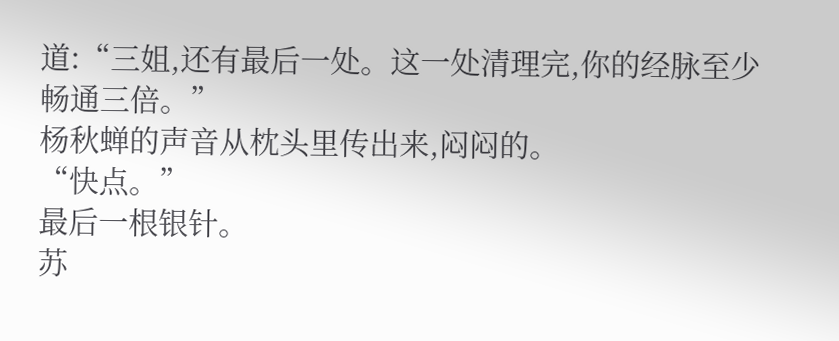道:“三姐,还有最后一处。这一处清理完,你的经脉至少畅通三倍。”
杨秋蝉的声音从枕头里传出来,闷闷的。
“快点。”
最后一根银针。
苏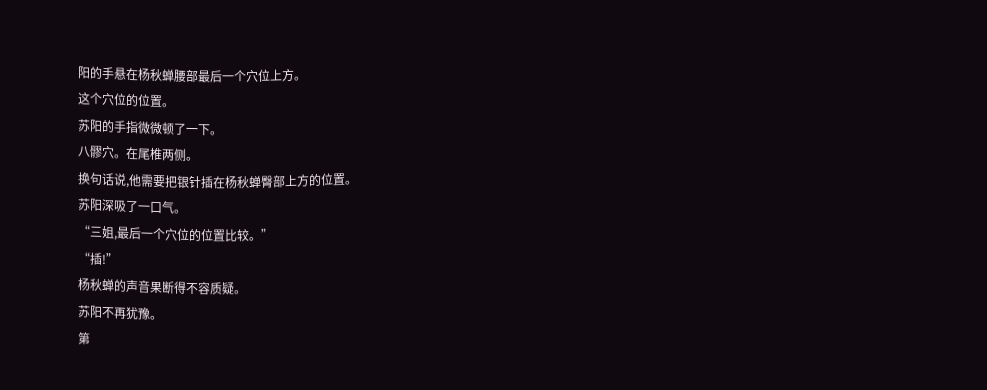阳的手悬在杨秋蝉腰部最后一个穴位上方。
这个穴位的位置。
苏阳的手指微微顿了一下。
八髎穴。在尾椎两侧。
换句话说,他需要把银针插在杨秋蝉臀部上方的位置。
苏阳深吸了一口气。
“三姐,最后一个穴位的位置比较。”
“插!”
杨秋蝉的声音果断得不容质疑。
苏阳不再犹豫。
第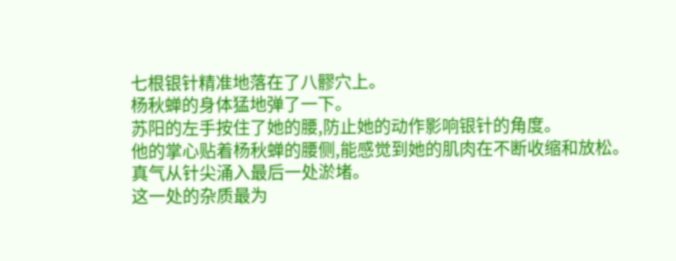七根银针精准地落在了八髎穴上。
杨秋蝉的身体猛地弹了一下。
苏阳的左手按住了她的腰,防止她的动作影响银针的角度。
他的掌心贴着杨秋蝉的腰侧,能感觉到她的肌肉在不断收缩和放松。
真气从针尖涌入最后一处淤堵。
这一处的杂质最为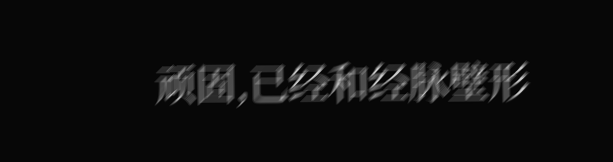顽固,已经和经脉壁形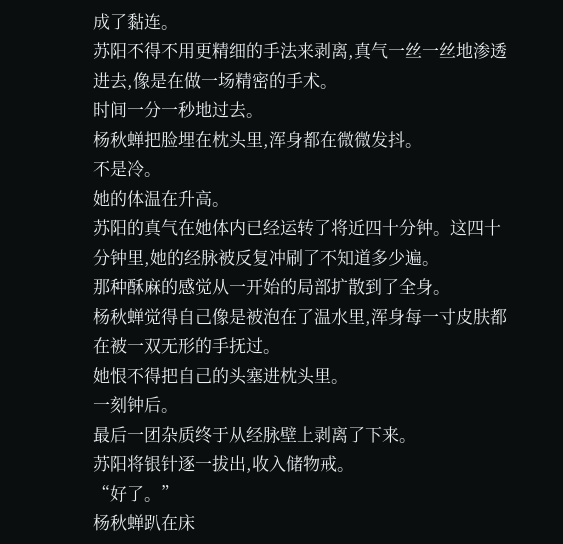成了黏连。
苏阳不得不用更精细的手法来剥离,真气一丝一丝地渗透进去,像是在做一场精密的手术。
时间一分一秒地过去。
杨秋蝉把脸埋在枕头里,浑身都在微微发抖。
不是冷。
她的体温在升高。
苏阳的真气在她体内已经运转了将近四十分钟。这四十分钟里,她的经脉被反复冲刷了不知道多少遍。
那种酥麻的感觉从一开始的局部扩散到了全身。
杨秋蝉觉得自己像是被泡在了温水里,浑身每一寸皮肤都在被一双无形的手抚过。
她恨不得把自己的头塞进枕头里。
一刻钟后。
最后一团杂质终于从经脉壁上剥离了下来。
苏阳将银针逐一拔出,收入储物戒。
“好了。”
杨秋蝉趴在床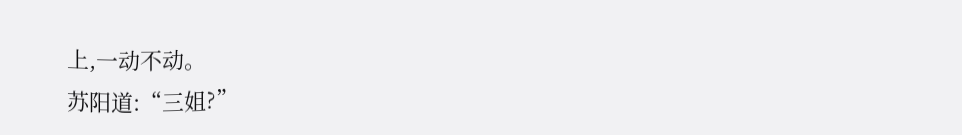上,一动不动。
苏阳道:“三姐?”